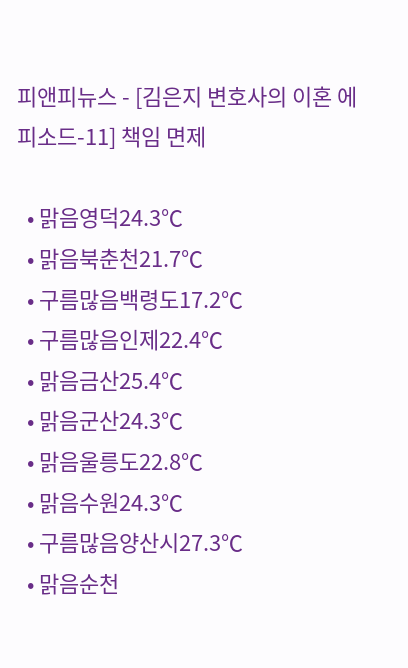피앤피뉴스 - [김은지 변호사의 이혼 에피소드-11] 책임 면제

  • 맑음영덕24.3℃
  • 맑음북춘천21.7℃
  • 구름많음백령도17.2℃
  • 구름많음인제22.4℃
  • 맑음금산25.4℃
  • 맑음군산24.3℃
  • 맑음울릉도22.8℃
  • 맑음수원24.3℃
  • 구름많음양산시27.3℃
  • 맑음순천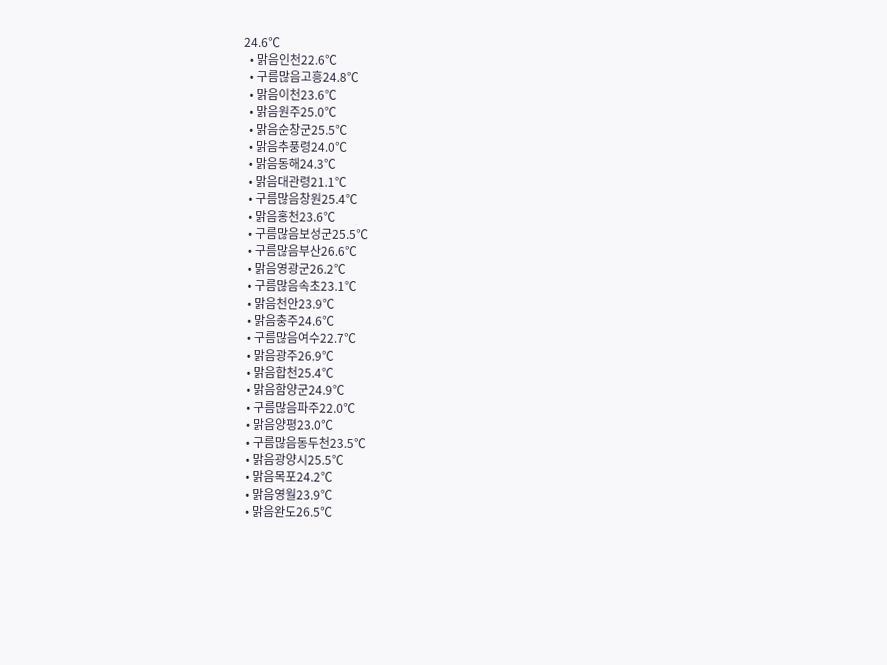24.6℃
  • 맑음인천22.6℃
  • 구름많음고흥24.8℃
  • 맑음이천23.6℃
  • 맑음원주25.0℃
  • 맑음순창군25.5℃
  • 맑음추풍령24.0℃
  • 맑음동해24.3℃
  • 맑음대관령21.1℃
  • 구름많음창원25.4℃
  • 맑음홍천23.6℃
  • 구름많음보성군25.5℃
  • 구름많음부산26.6℃
  • 맑음영광군26.2℃
  • 구름많음속초23.1℃
  • 맑음천안23.9℃
  • 맑음충주24.6℃
  • 구름많음여수22.7℃
  • 맑음광주26.9℃
  • 맑음합천25.4℃
  • 맑음함양군24.9℃
  • 구름많음파주22.0℃
  • 맑음양평23.0℃
  • 구름많음동두천23.5℃
  • 맑음광양시25.5℃
  • 맑음목포24.2℃
  • 맑음영월23.9℃
  • 맑음완도26.5℃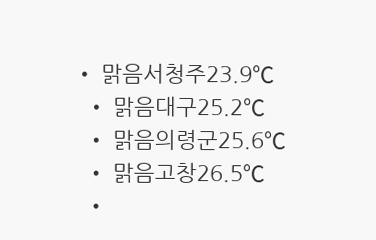• 맑음서청주23.9℃
  • 맑음대구25.2℃
  • 맑음의령군25.6℃
  • 맑음고창26.5℃
  •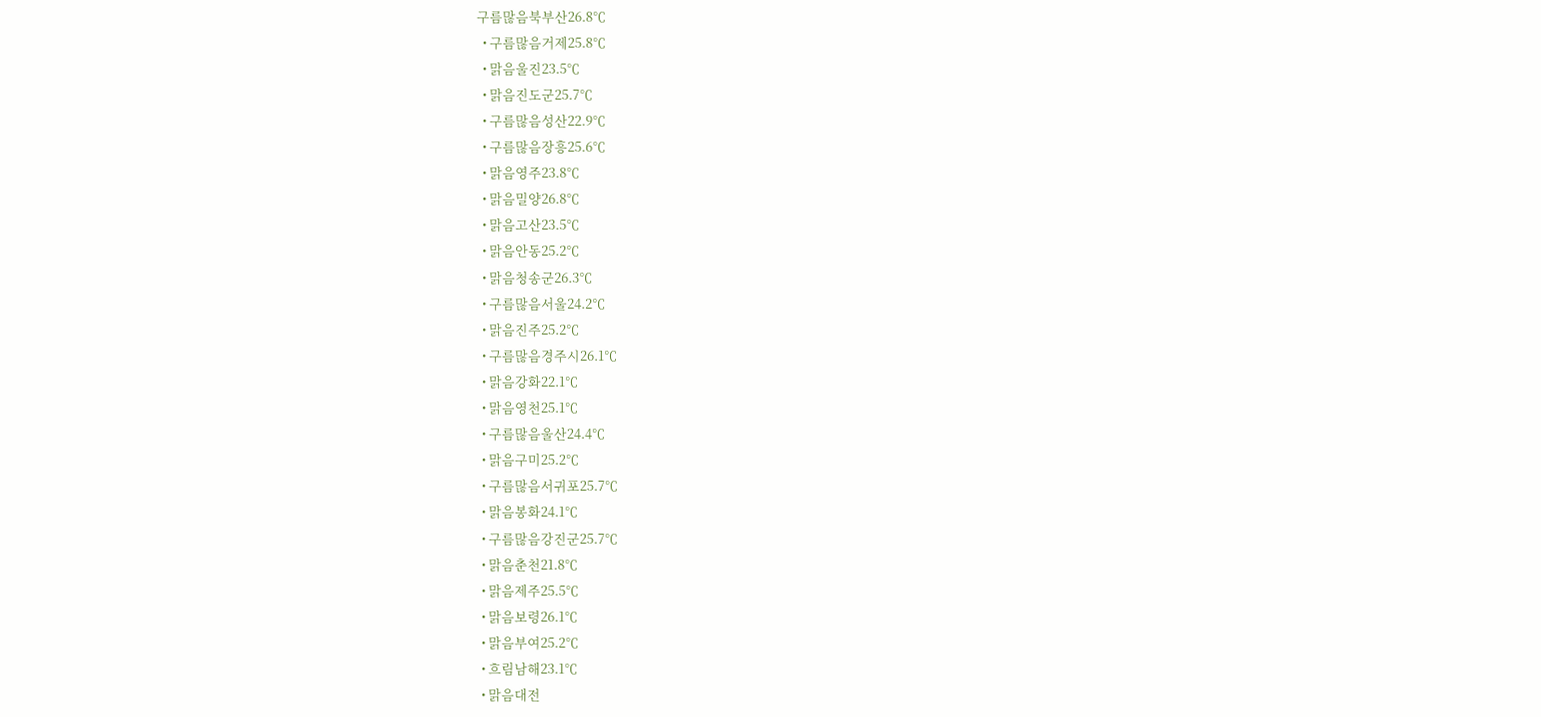구름많음북부산26.8℃
  • 구름많음거제25.8℃
  • 맑음울진23.5℃
  • 맑음진도군25.7℃
  • 구름많음성산22.9℃
  • 구름많음장흥25.6℃
  • 맑음영주23.8℃
  • 맑음밀양26.8℃
  • 맑음고산23.5℃
  • 맑음안동25.2℃
  • 맑음청송군26.3℃
  • 구름많음서울24.2℃
  • 맑음진주25.2℃
  • 구름많음경주시26.1℃
  • 맑음강화22.1℃
  • 맑음영천25.1℃
  • 구름많음울산24.4℃
  • 맑음구미25.2℃
  • 구름많음서귀포25.7℃
  • 맑음봉화24.1℃
  • 구름많음강진군25.7℃
  • 맑음춘천21.8℃
  • 맑음제주25.5℃
  • 맑음보령26.1℃
  • 맑음부여25.2℃
  • 흐림남해23.1℃
  • 맑음대전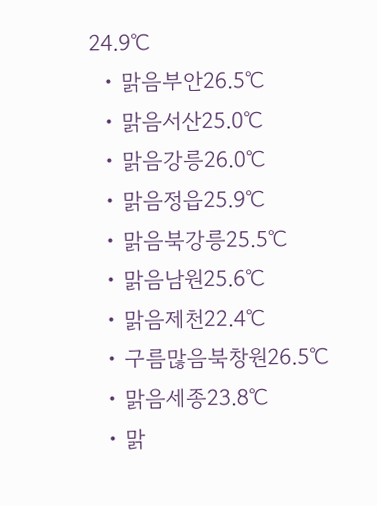24.9℃
  • 맑음부안26.5℃
  • 맑음서산25.0℃
  • 맑음강릉26.0℃
  • 맑음정읍25.9℃
  • 맑음북강릉25.5℃
  • 맑음남원25.6℃
  • 맑음제천22.4℃
  • 구름많음북창원26.5℃
  • 맑음세종23.8℃
  • 맑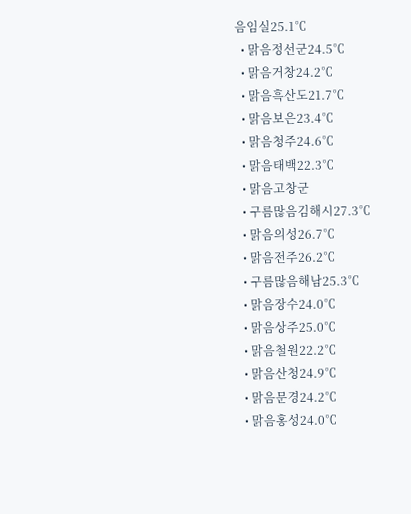음임실25.1℃
  • 맑음정선군24.5℃
  • 맑음거창24.2℃
  • 맑음흑산도21.7℃
  • 맑음보은23.4℃
  • 맑음청주24.6℃
  • 맑음태백22.3℃
  • 맑음고창군
  • 구름많음김해시27.3℃
  • 맑음의성26.7℃
  • 맑음전주26.2℃
  • 구름많음해남25.3℃
  • 맑음장수24.0℃
  • 맑음상주25.0℃
  • 맑음철원22.2℃
  • 맑음산청24.9℃
  • 맑음문경24.2℃
  • 맑음홍성24.0℃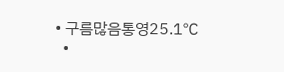• 구름많음통영25.1℃
  •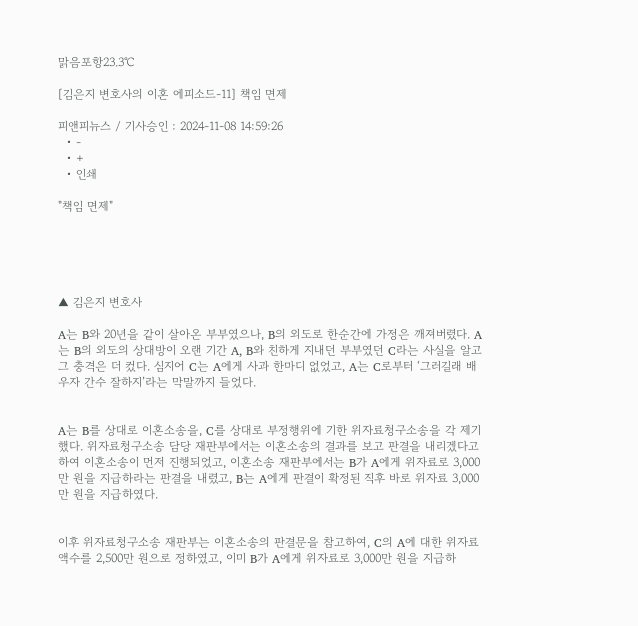맑음포항23.3℃

[김은지 변호사의 이혼 에피소드-11] 책임 면제

피앤피뉴스 / 기사승인 : 2024-11-08 14:59:26
  • -
  • +
  • 인쇄

"책임 면제"





▲ 김은지 변호사

A는 B와 20년을 같이 살아온 부부였으나, B의 외도로 한순간에 가정은 깨져버렸다. A는 B의 외도의 상대방이 오랜 기간 A, B와 친하게 지내던 부부였던 C라는 사실을 알고 그 충격은 더 컸다. 심지어 C는 A에게 사과 한마디 없었고, A는 C로부터 ‘그러길래 배우자 간수 잘하지’라는 막말까지 들었다.


A는 B를 상대로 이혼소송을, C를 상대로 부정행위에 기한 위자료청구소송을 각 제기했다. 위자료청구소송 담당 재판부에서는 이혼소송의 결과를 보고 판결을 내리겠다고 하여 이혼소송이 먼저 진행되었고, 이혼소송 재판부에서는 B가 A에게 위자료로 3,000만 원을 지급하라는 판결을 내렸고, B는 A에게 판결이 확정된 직후 바로 위자료 3,000만 원을 지급하였다.


이후 위자료청구소송 재판부는 이혼소송의 판결문을 참고하여, C의 A에 대한 위자료 액수를 2,500만 원으로 정하였고, 이미 B가 A에게 위자료로 3,000만 원을 지급하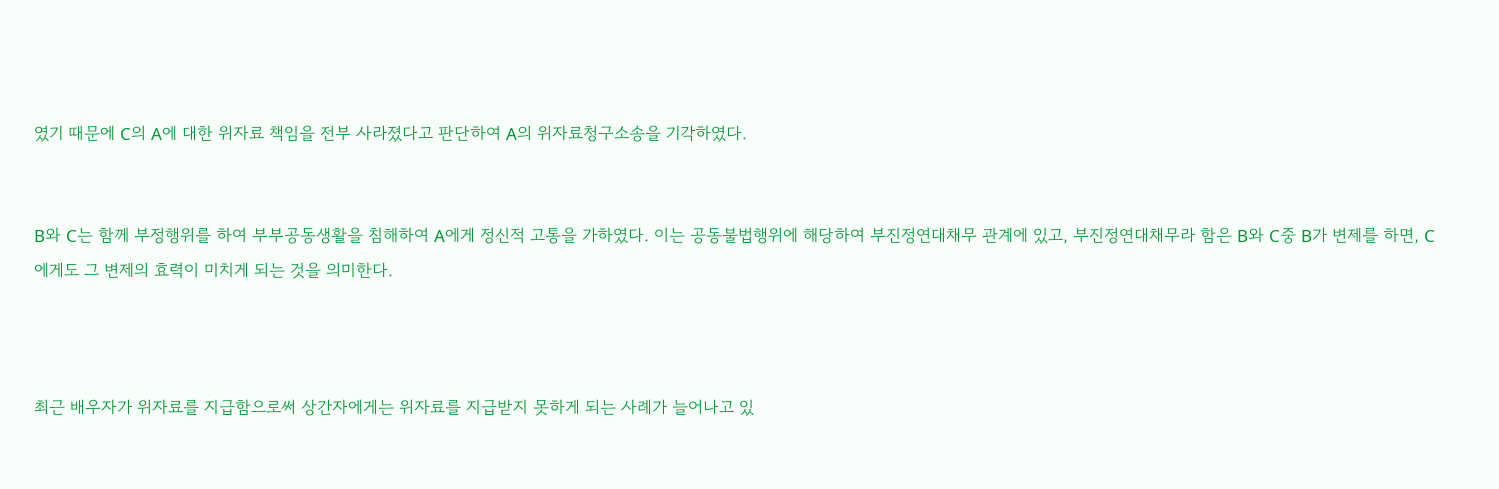였기 때문에 C의 A에 대한 위자료 책임을 전부 사라졌다고 판단하여 A의 위자료청구소송을 기각하였다.


B와 C는 함께 부정행위를 하여 부부공동생활을 침해하여 A에게 정신적 고통을 가하였다. 이는 공동불법행위에 해당하여 부진정연대채무 관계에 있고, 부진정연대채무라 함은 B와 C중 B가 변제를 하면, C에게도 그 변제의 효력이 미치게 되는 것을 의미한다.



최근 배우자가 위자료를 지급함으로써 상간자에게는 위자료를 지급받지 못하게 되는 사례가 늘어나고 있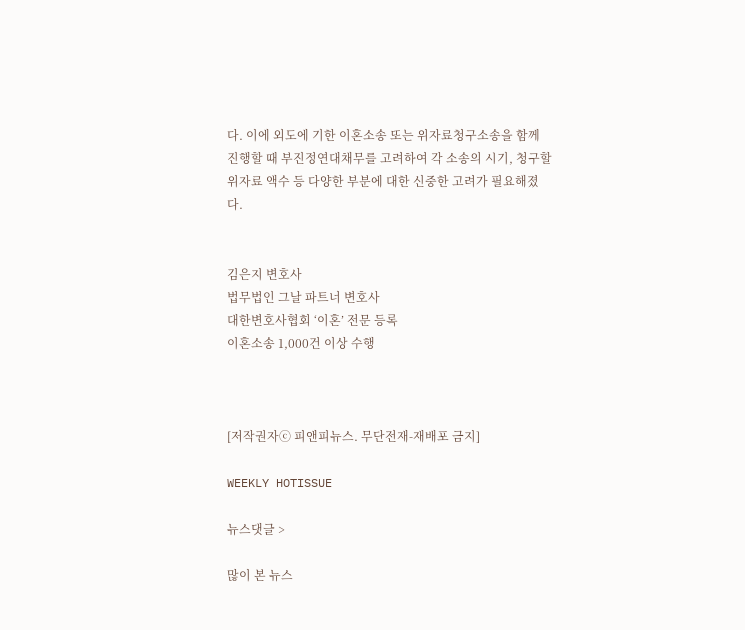다. 이에 외도에 기한 이혼소송 또는 위자료청구소송을 함께 진행할 때 부진정연대채무를 고려하여 각 소송의 시기, 청구할 위자료 액수 등 다양한 부분에 대한 신중한 고려가 필요해졌다.


김은지 변호사
법무법인 그날 파트너 변호사
대한변호사협회 ‘이혼’ 전문 등록
이혼소송 1,000건 이상 수행



[저작권자ⓒ 피앤피뉴스. 무단전재-재배포 금지]

WEEKLY HOTISSUE

뉴스댓글 >

많이 본 뉴스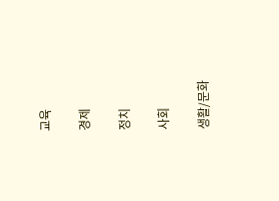교육

경제

정치

사회

생활/문화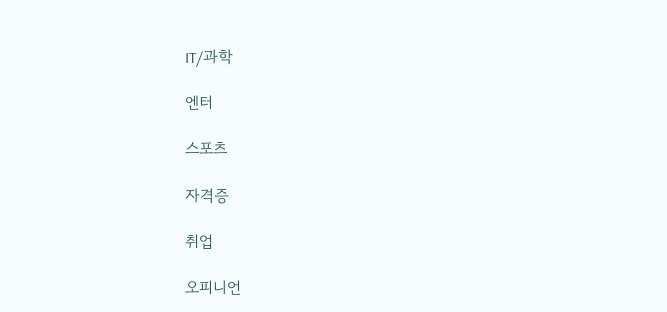IT/과학

엔터

스포츠

자격증

취업

오피니언